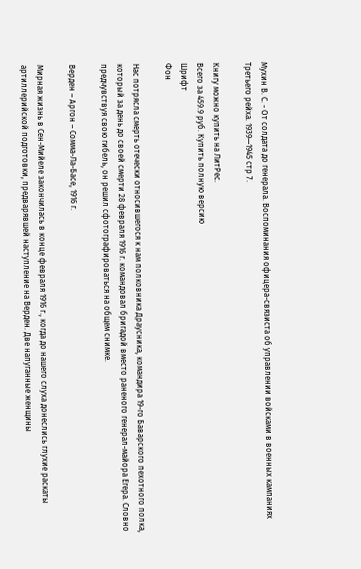Мухин В. С. - От солдата до генерала. Воспоминания офицера-связиста об управлении войсками в военных кампаниях Третьего рейха. 1939—1945 стр 7.

Книгу можно купить на ЛитРес.
Всего за 459.9 руб. Купить полную версию
Шрифт
Фон

Нас потрясла смерть отечески относившегося к нам полковника Драусника, командира 19-го Баварского пехотного полка, который за день до своей смерти 28 февраля 1916 г. командовал бригадой вместо раненого генерал-майора Егера. Словно предчувствуя свою гибель, он решил сфотографироваться на общем снимке.

Верден – Аргон – Сомма-Ла-Басе, 1916 г.

Мирная жизнь в Сен-Мийеле закончилась в конце февраля 1916 г., когда до нашего слуха донеслись глухие раскаты артиллерийской подготовки, предварявшей наступление на Верден. Две напуганные женщины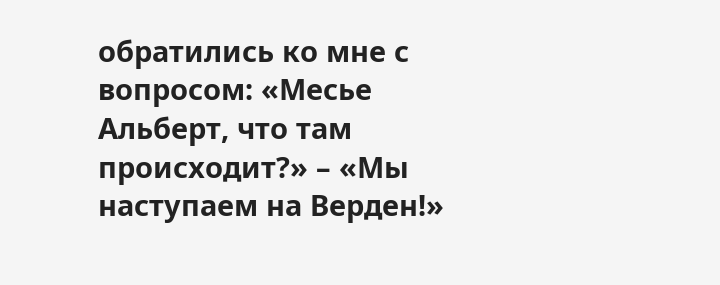обратились ко мне с вопросом: «Месье Альберт, что там происходит?» – «Мы наступаем на Верден!»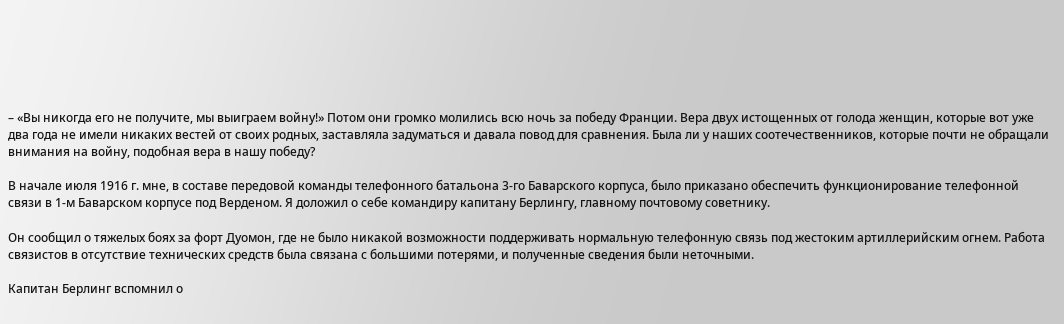– «Вы никогда его не получите, мы выиграем войну!» Потом они громко молились всю ночь за победу Франции. Вера двух истощенных от голода женщин, которые вот уже два года не имели никаких вестей от своих родных, заставляла задуматься и давала повод для сравнения. Была ли у наших соотечественников, которые почти не обращали внимания на войну, подобная вера в нашу победу?

В начале июля 1916 г. мне, в составе передовой команды телефонного батальона 3-го Баварского корпуса, было приказано обеспечить функционирование телефонной связи в 1-м Баварском корпусе под Верденом. Я доложил о себе командиру капитану Берлингу, главному почтовому советнику.

Он сообщил о тяжелых боях за форт Дуомон, где не было никакой возможности поддерживать нормальную телефонную связь под жестоким артиллерийским огнем. Работа связистов в отсутствие технических средств была связана с большими потерями, и полученные сведения были неточными.

Капитан Берлинг вспомнил о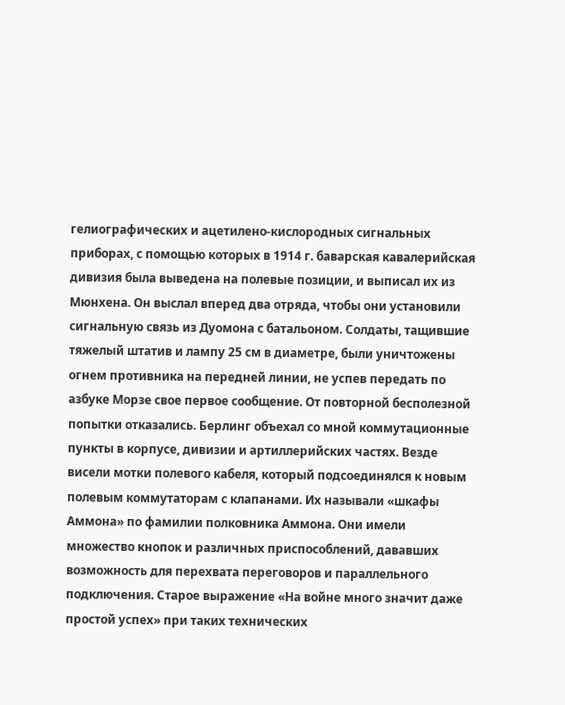гелиографических и ацетилено-кислородных сигнальных приборах, с помощью которых в 1914 г. баварская кавалерийская дивизия была выведена на полевые позиции, и выписал их из Мюнхена. Он выслал вперед два отряда, чтобы они установили сигнальную связь из Дуомона с батальоном. Солдаты, тащившие тяжелый штатив и лампу 25 см в диаметре, были уничтожены огнем противника на передней линии, не успев передать по азбуке Морзе свое первое сообщение. От повторной бесполезной попытки отказались. Берлинг объехал со мной коммутационные пункты в корпусе, дивизии и артиллерийских частях. Везде висели мотки полевого кабеля, который подсоединялся к новым полевым коммутаторам с клапанами. Их называли «шкафы Аммона» по фамилии полковника Аммона. Они имели множество кнопок и различных приспособлений, дававших возможность для перехвата переговоров и параллельного подключения. Старое выражение «На войне много значит даже простой успех» при таких технических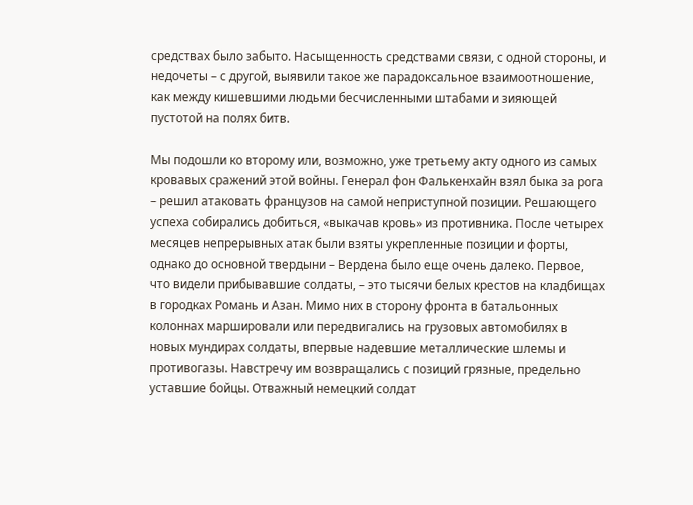средствах было забыто. Насыщенность средствами связи, с одной стороны, и недочеты – с другой, выявили такое же парадоксальное взаимоотношение, как между кишевшими людьми бесчисленными штабами и зияющей пустотой на полях битв.

Мы подошли ко второму или, возможно, уже третьему акту одного из самых кровавых сражений этой войны. Генерал фон Фалькенхайн взял быка за рога – решил атаковать французов на самой неприступной позиции. Решающего успеха собирались добиться, «выкачав кровь» из противника. После четырех месяцев непрерывных атак были взяты укрепленные позиции и форты, однако до основной твердыни – Вердена было еще очень далеко. Первое, что видели прибывавшие солдаты, – это тысячи белых крестов на кладбищах в городках Романь и Азан. Мимо них в сторону фронта в батальонных колоннах маршировали или передвигались на грузовых автомобилях в новых мундирах солдаты, впервые надевшие металлические шлемы и противогазы. Навстречу им возвращались с позиций грязные, предельно уставшие бойцы. Отважный немецкий солдат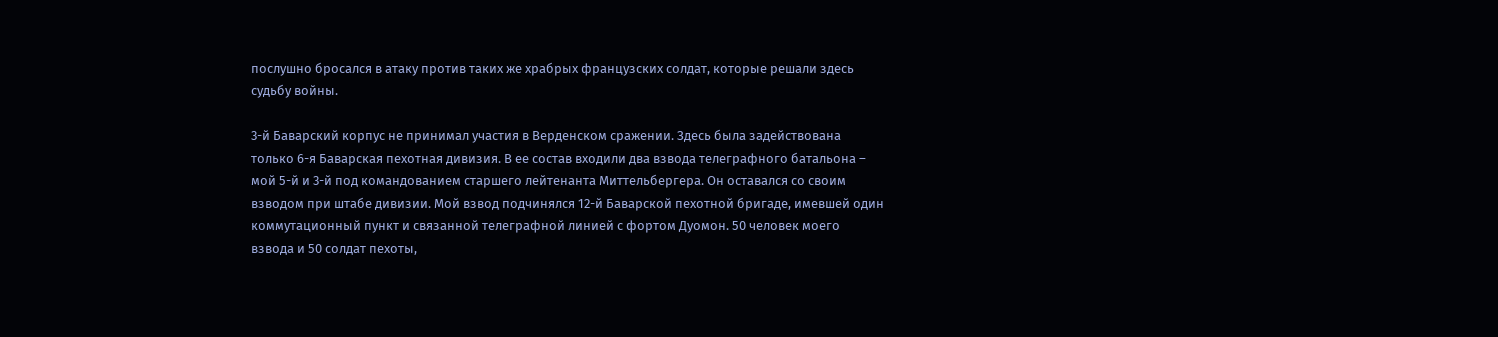послушно бросался в атаку против таких же храбрых французских солдат, которые решали здесь судьбу войны.

3-й Баварский корпус не принимал участия в Верденском сражении. Здесь была задействована только 6-я Баварская пехотная дивизия. В ее состав входили два взвода телеграфного батальона – мой 5-й и 3-й под командованием старшего лейтенанта Миттельбергера. Он оставался со своим взводом при штабе дивизии. Мой взвод подчинялся 12-й Баварской пехотной бригаде, имевшей один коммутационный пункт и связанной телеграфной линией с фортом Дуомон. 50 человек моего взвода и 50 солдат пехоты,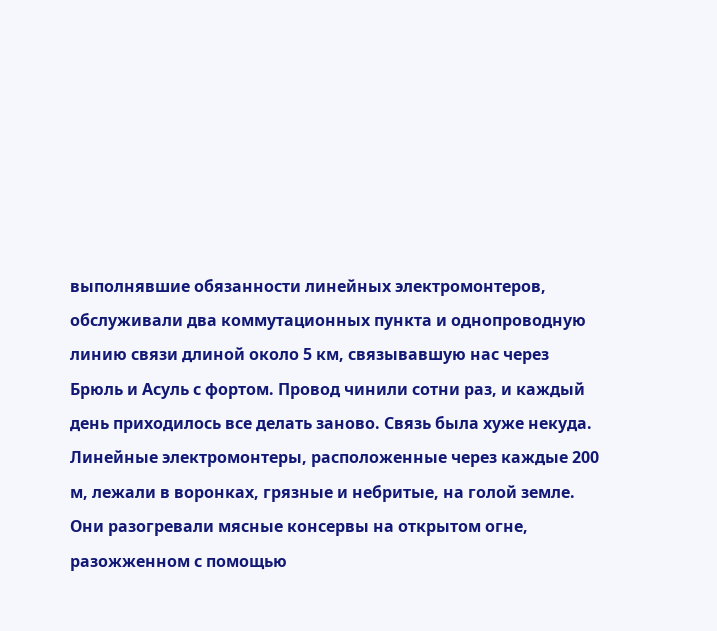выполнявшие обязанности линейных электромонтеров, обслуживали два коммутационных пункта и однопроводную линию связи длиной около 5 км, связывавшую нас через Брюль и Асуль с фортом. Провод чинили сотни раз, и каждый день приходилось все делать заново. Связь была хуже некуда. Линейные электромонтеры, расположенные через каждые 200 м, лежали в воронках, грязные и небритые, на голой земле. Они разогревали мясные консервы на открытом огне, разожженном с помощью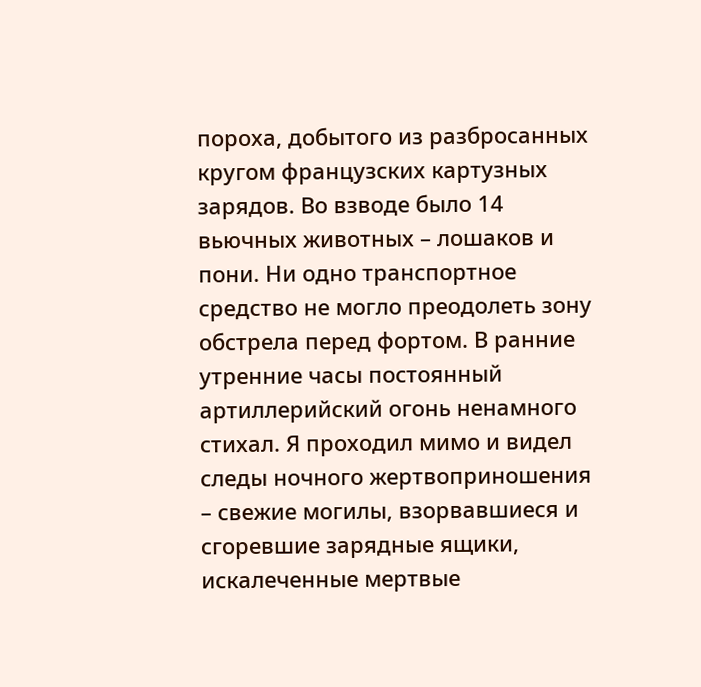пороха, добытого из разбросанных кругом французских картузных зарядов. Во взводе было 14 вьючных животных – лошаков и пони. Ни одно транспортное средство не могло преодолеть зону обстрела перед фортом. В ранние утренние часы постоянный артиллерийский огонь ненамного стихал. Я проходил мимо и видел следы ночного жертвоприношения – свежие могилы, взорвавшиеся и сгоревшие зарядные ящики, искалеченные мертвые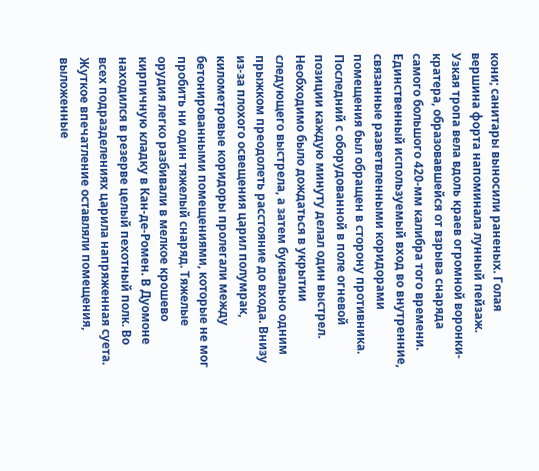кони; санитары выносили раненых. Голая вершина форта напоминала лунный пейзаж. Узкая тропа вела вдоль краев огромной воронки-кратера, образовавшейся от взрыва снаряда самого большого 420-мм калибра того времени. Единственный используемый вход во внутренние, связанные разветвленными коридорами помещения был обращен в сторону противника. Последний с оборудованной в поле огневой позиции каждую минуту делал один выстрел. Необходимо было дождаться в укрытии следующего выстрела, а затем буквально одним прыжком преодолеть расстояние до входа. Внизу из-за плохого освещения царил полумрак, километровые коридоры пролегали между бетонированными помещениями, которые не мог пробить ни один тяжелый снаряд. Тяжелые орудия легко разбивали в мелкое крошево кирпичную кладку в Кан-де-Ромен. В Дуомоне находился в резерве целый пехотный полк. Во всех подразделениях царила напряженная суета. Жуткое впечатление оставляли помещения, выложенные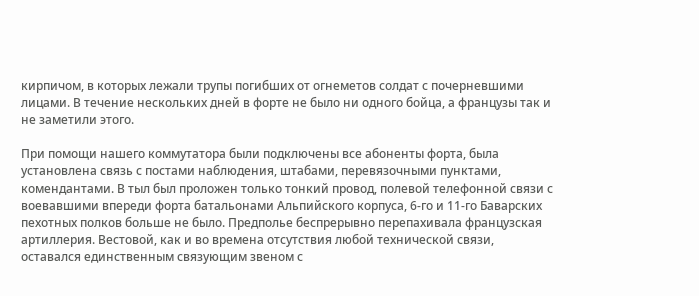кирпичом, в которых лежали трупы погибших от огнеметов солдат с почерневшими лицами. В течение нескольких дней в форте не было ни одного бойца, а французы так и не заметили этого.

При помощи нашего коммутатора были подключены все абоненты форта, была установлена связь с постами наблюдения, штабами, перевязочными пунктами, комендантами. В тыл был проложен только тонкий провод, полевой телефонной связи с воевавшими впереди форта батальонами Альпийского корпуса, 6-го и 11-го Баварских пехотных полков больше не было. Предполье беспрерывно перепахивала французская артиллерия. Вестовой, как и во времена отсутствия любой технической связи, оставался единственным связующим звеном с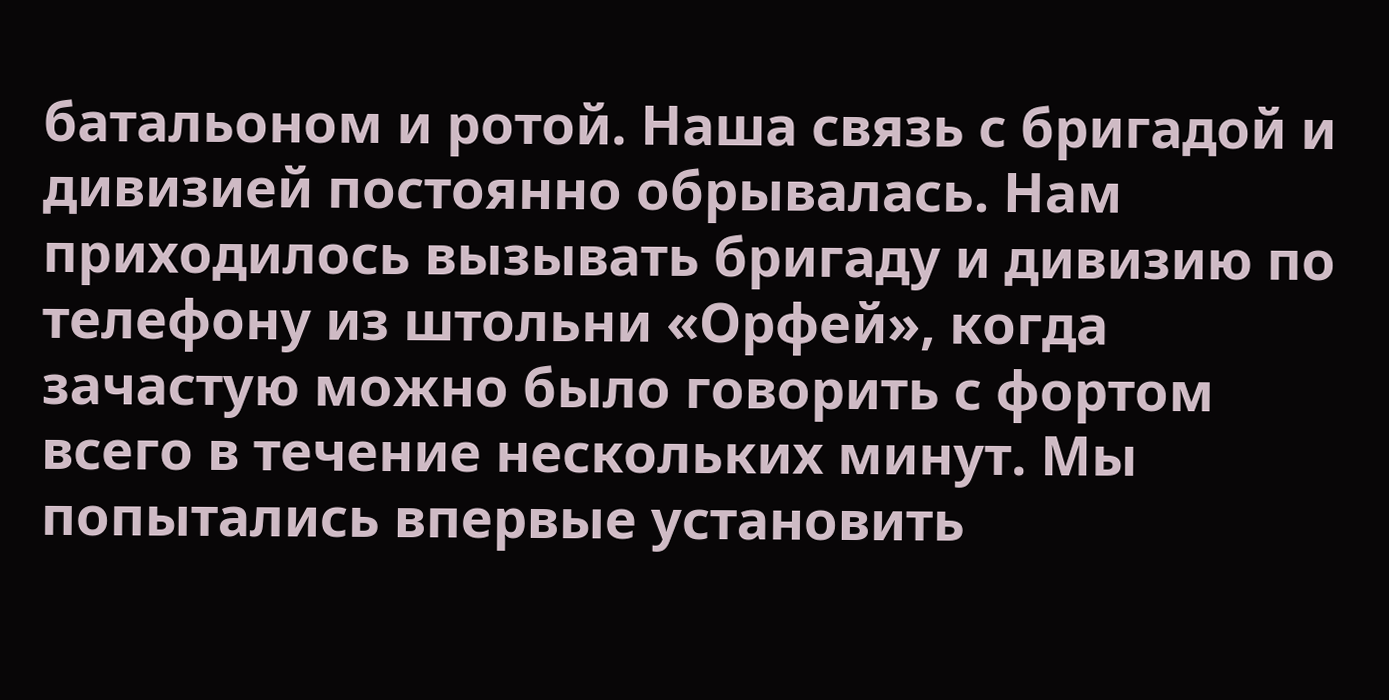батальоном и ротой. Наша связь с бригадой и дивизией постоянно обрывалась. Нам приходилось вызывать бригаду и дивизию по телефону из штольни «Орфей», когда зачастую можно было говорить с фортом всего в течение нескольких минут. Мы попытались впервые установить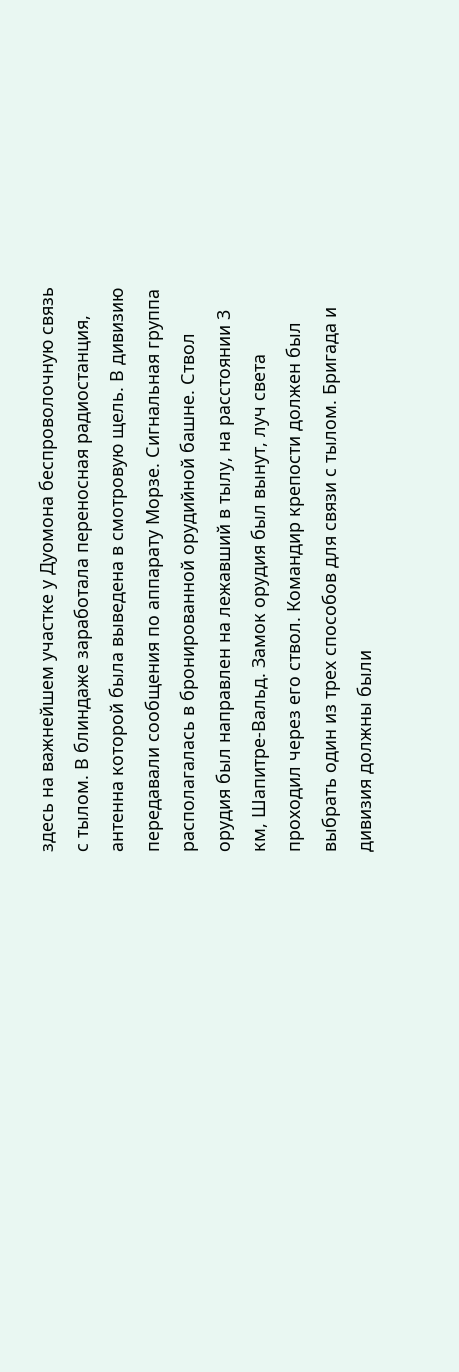здесь на важнейшем участке у Дуомона беспроволочную связь с тылом. В блиндаже заработала переносная радиостанция, антенна которой была выведена в смотровую щель. В дивизию передавали сообщения по аппарату Морзе. Сигнальная группа располагалась в бронированной орудийной башне. Ствол орудия был направлен на лежавший в тылу, на расстоянии 3 км, Шапитре-Вальд. Замок орудия был вынут, луч света проходил через его ствол. Командир крепости должен был выбрать один из трех способов для связи с тылом. Бригада и дивизия должны были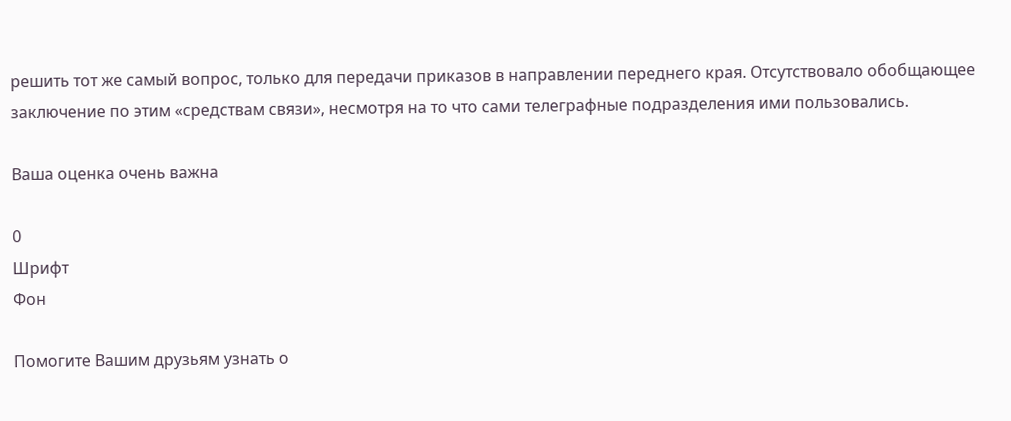решить тот же самый вопрос, только для передачи приказов в направлении переднего края. Отсутствовало обобщающее заключение по этим «средствам связи», несмотря на то что сами телеграфные подразделения ими пользовались.

Ваша оценка очень важна

0
Шрифт
Фон

Помогите Вашим друзьям узнать о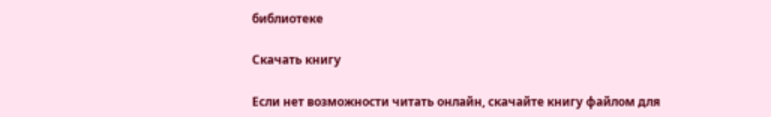библиотеке

Скачать книгу

Если нет возможности читать онлайн, скачайте книгу файлом для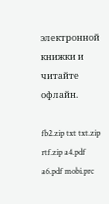электронной книжки и читайте офлайн.

fb2.zip txt txt.zip rtf.zip a4.pdf a6.pdf mobi.prc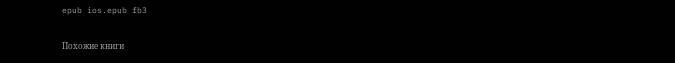epub ios.epub fb3

Похожие книги